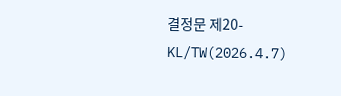결정문 제20-KL/TW(2026.4.7)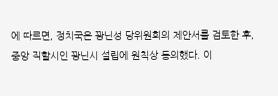에 따르면, 정치국은 꽝닌성 당위원회의 제안서를 검토한 후, 중앙 직할시인 꽝닌시 설립에 원칙상 동의했다. 이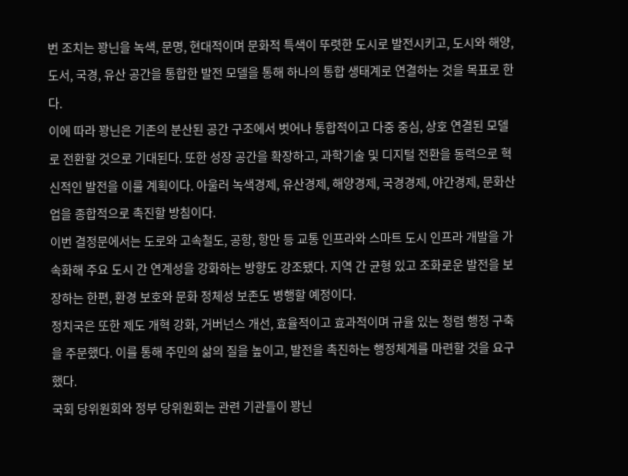번 조치는 꽝닌을 녹색, 문명, 현대적이며 문화적 특색이 뚜렷한 도시로 발전시키고, 도시와 해양, 도서, 국경, 유산 공간을 통합한 발전 모델을 통해 하나의 통합 생태계로 연결하는 것을 목표로 한다.
이에 따라 꽝닌은 기존의 분산된 공간 구조에서 벗어나 통합적이고 다중 중심, 상호 연결된 모델로 전환할 것으로 기대된다. 또한 성장 공간을 확장하고, 과학기술 및 디지털 전환을 동력으로 혁신적인 발전을 이룰 계획이다. 아울러 녹색경제, 유산경제, 해양경제, 국경경제, 야간경제, 문화산업을 종합적으로 촉진할 방침이다.
이번 결정문에서는 도로와 고속철도, 공항, 항만 등 교통 인프라와 스마트 도시 인프라 개발을 가속화해 주요 도시 간 연계성을 강화하는 방향도 강조됐다. 지역 간 균형 있고 조화로운 발전을 보장하는 한편, 환경 보호와 문화 정체성 보존도 병행할 예정이다.
정치국은 또한 제도 개혁 강화, 거버넌스 개선, 효율적이고 효과적이며 규율 있는 청렴 행정 구축을 주문했다. 이를 통해 주민의 삶의 질을 높이고, 발전을 촉진하는 행정체계를 마련할 것을 요구했다.
국회 당위원회와 정부 당위원회는 관련 기관들이 꽝닌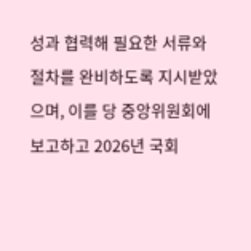성과 협력해 필요한 서류와 절차를 완비하도록 지시받았으며, 이를 당 중앙위원회에 보고하고 2026년 국회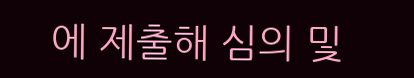에 제출해 심의 및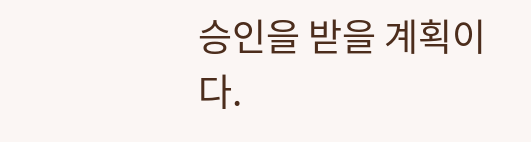승인을 받을 계획이다.